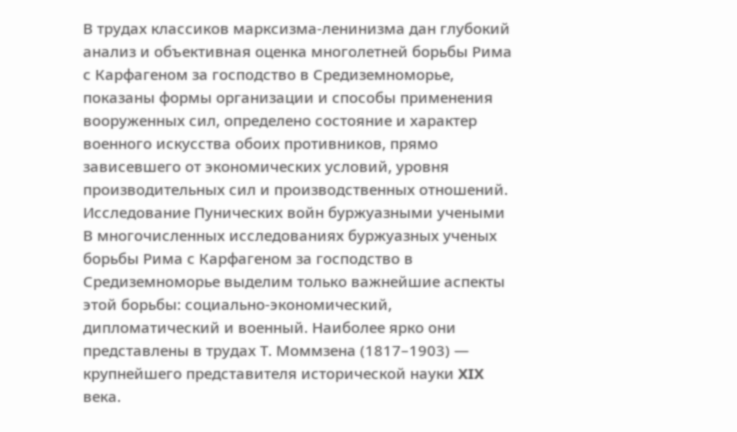В трудах классиков марксизма-ленинизма дан глубокий анализ и объективная оценка многолетней борьбы Рима с Карфагеном за господство в Средиземноморье, показаны формы организации и способы применения вооруженных сил, определено состояние и характер военного искусства обоих противников, прямо зависевшего от экономических условий, уровня производительных сил и производственных отношений.
Исследование Пунических войн буржуазными учеными
В многочисленных исследованиях буржуазных ученых борьбы Рима с Карфагеном за господство в Средиземноморье выделим только важнейшие аспекты этой борьбы: социально-экономический, дипломатический и военный. Наиболее ярко они представлены в трудах Т. Моммзена (1817–1903) — крупнейшего представителя исторической науки XIX века.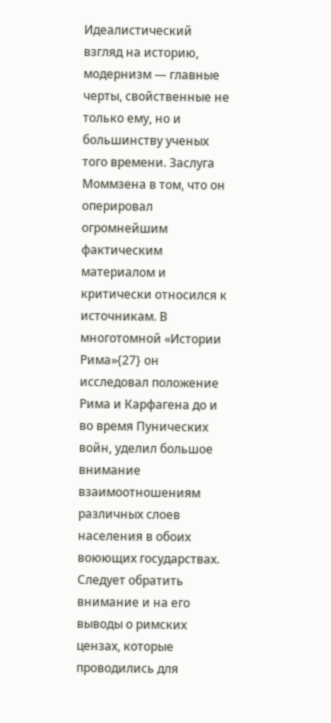Идеалистический взгляд на историю, модернизм — главные черты, свойственные не только ему, но и большинству ученых того времени. Заслуга Моммзена в том, что он оперировал огромнейшим фактическим материалом и критически относился к источникам. В многотомной «Истории Рима»{27} он исследовал положение Рима и Карфагена до и во время Пунических войн, уделил большое внимание взаимоотношениям различных слоев населения в обоих воюющих государствах. Следует обратить внимание и на его выводы о римских цензах, которые проводились для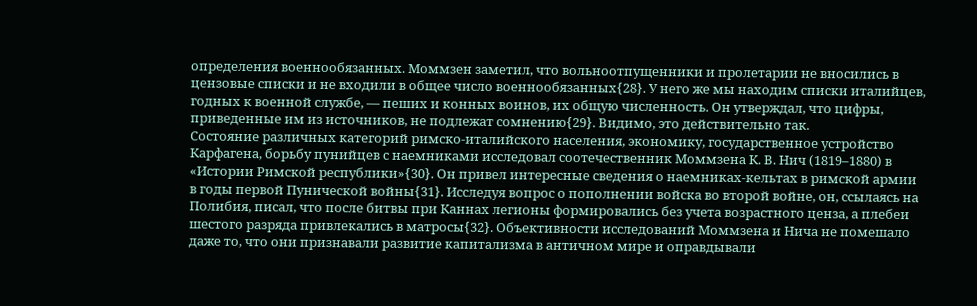определения военнообязанных. Моммзен заметил, что вольноотпущенники и пролетарии не вносились в цензовые списки и не входили в общее число военнообязанных{28}. У него же мы находим списки италийцев, годных к военной службе, — пеших и конных воинов, их общую численность. Он утверждал, что цифры, приведенные им из источников, не подлежат сомнению{29}. Видимо, это действительно так.
Состояние различных категорий римско-италийского населения, экономику, государственное устройство Карфагена, борьбу пунийцев с наемниками исследовал соотечественник Моммзена К. В. Нич (1819–1880) в «Истории Римской республики»{30}. Он привел интересные сведения о наемниках-кельтах в римской армии в годы первой Пунической войны{31}. Исследуя вопрос о пополнении войска во второй войне, он, ссылаясь на Полибия, писал, что после битвы при Каннах легионы формировались без учета возрастного ценза, а плебеи шестого разряда привлекались в матросы{32}. Объективности исследований Моммзена и Нича не помешало даже то, что они признавали развитие капитализма в античном мире и оправдывали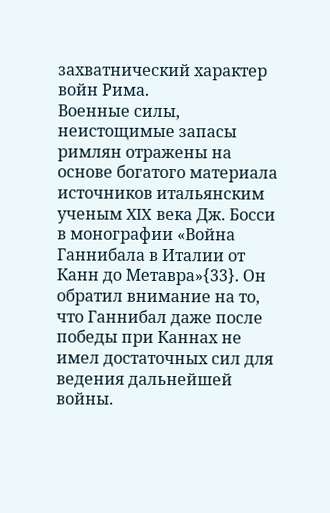захватнический характер войн Рима.
Военные силы, неистощимые запасы римлян отражены на основе богатого материала источников итальянским ученым XIX века Дж. Босси в монографии «Война Ганнибала в Италии от Канн до Метавра»{33}. Он обратил внимание на то, что Ганнибал даже после победы при Каннах не имел достаточных сил для ведения дальнейшей войны.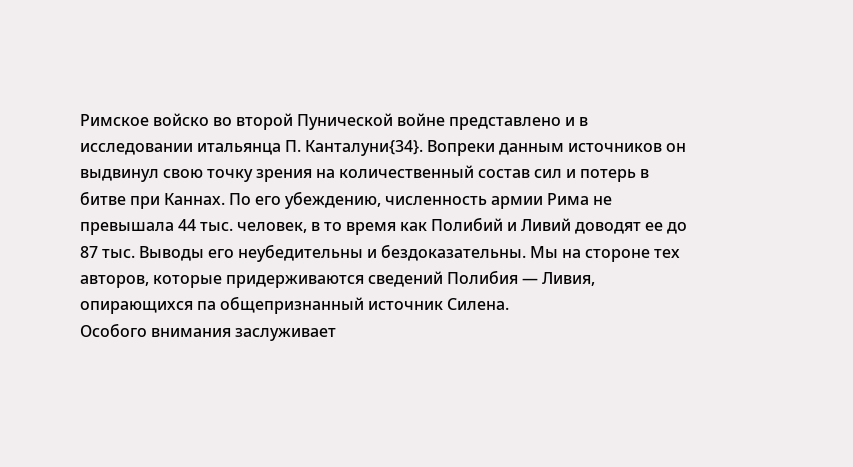Римское войско во второй Пунической войне представлено и в исследовании итальянца П. Канталуни{34}. Вопреки данным источников он выдвинул свою точку зрения на количественный состав сил и потерь в битве при Каннах. По его убеждению, численность армии Рима не превышала 44 тыс. человек, в то время как Полибий и Ливий доводят ее до 87 тыс. Выводы его неубедительны и бездоказательны. Мы на стороне тех авторов, которые придерживаются сведений Полибия — Ливия, опирающихся па общепризнанный источник Силена.
Особого внимания заслуживает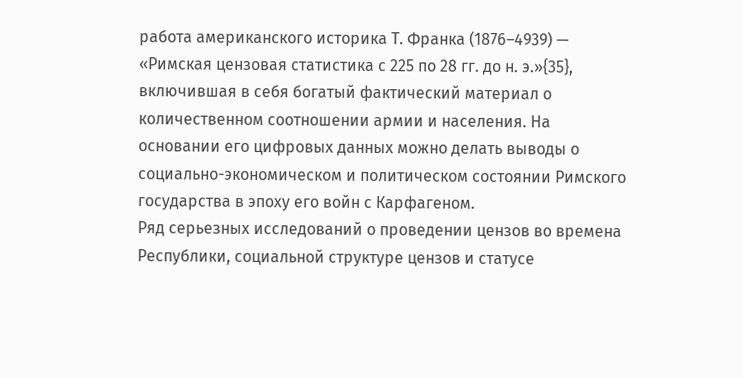работа американского историка Т. Франка (1876–4939) — «Римская цензовая статистика с 225 по 28 гг. до н. э.»{35}, включившая в себя богатый фактический материал о количественном соотношении армии и населения. На основании его цифровых данных можно делать выводы о социально-экономическом и политическом состоянии Римского государства в эпоху его войн с Карфагеном.
Ряд серьезных исследований о проведении цензов во времена Республики, социальной структуре цензов и статусе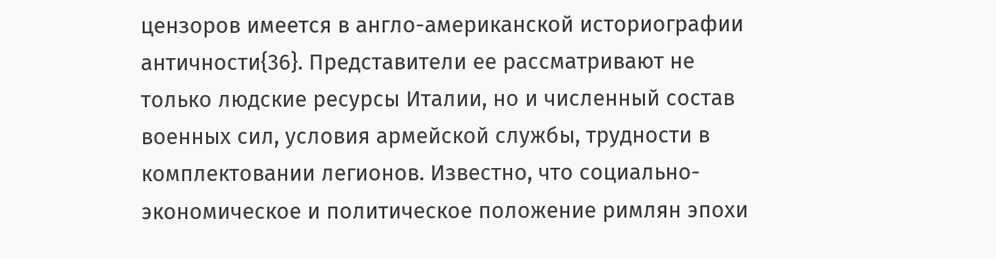цензоров имеется в англо-американской историографии античности{36}. Представители ее рассматривают не только людские ресурсы Италии, но и численный состав военных сил, условия армейской службы, трудности в комплектовании легионов. Известно, что социально-экономическое и политическое положение римлян эпохи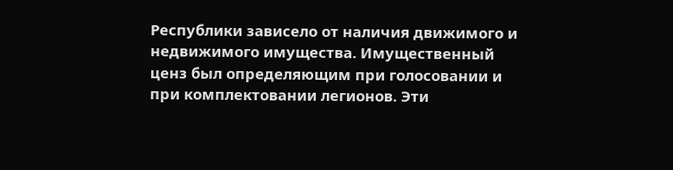Республики зависело от наличия движимого и недвижимого имущества. Имущественный ценз был определяющим при голосовании и при комплектовании легионов. Эти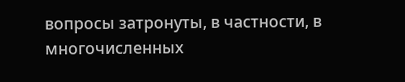вопросы затронуты, в частности, в многочисленных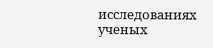исследованиях ученых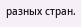разных стран.